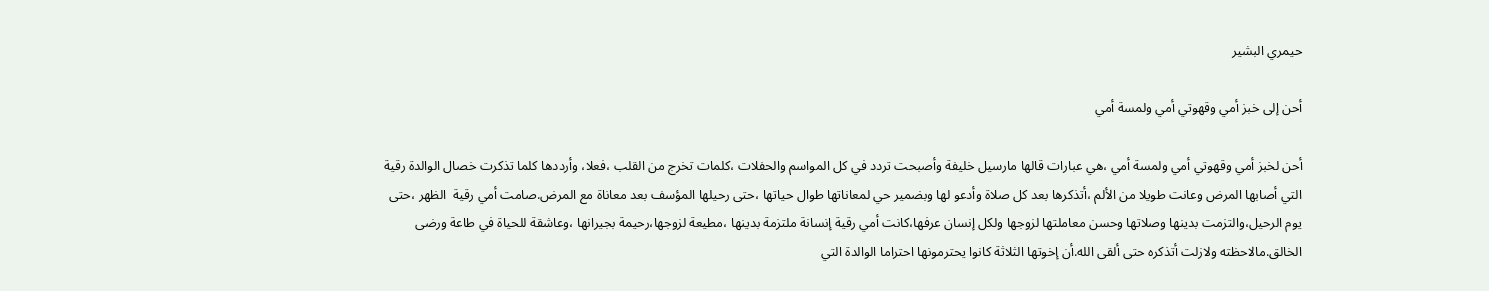حيمري البشير

أحن إلى خبز أمي وقهوتي أمي ولمسة أمي

أحن لخبز أمي وقهوتي أمي ولمسة أمي ،هي عبارات قالها مارسيل خليفة وأصبحت تردد في كل المواسم والحفلات ،كلمات تخرج من القلب ،فعلا، وأرددها كلما تذكرت خصال الوالدة رقية التي أصابها المرض وعانت طويلا من الألم ،أتذكرها بعد كل صلاة وأدعو لها وبضمير حي لمعاناتها طوال حياتها ،حتى رحيلها المؤسف بعد معاناة مع المرض.صامت أمي رقية  الظهر ،حتى يوم الرحيل،والتزمت بدينها وصلاتها وحسن معاملتها لزوجها ولكل إنسان عرفها،كانت أمي رقية إنسانة ملتزمة بدينها ،مطيعة لزوجها،رحيمة بجيرانها ،وعاشقة للحياة في طاعة ورضى الخالق.مالاحظته ولازلت أتذكره حتى ألقى الله.أن إخوتها الثلاثة كانوا يحترمونها احتراما الوالدة التي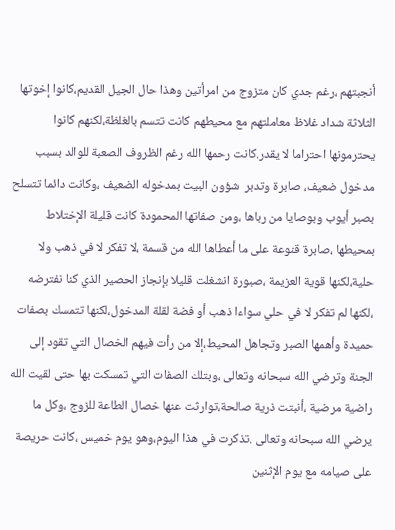أنجبتهم ،رغم جدي كان متزوج من امرأتين وهذا حال الجيل القديم،كانوا إخوتها الثلاثة شداد غلاظ معاملتهم مع محيطهم كانت تتسم بالغلظة،لكنهم كانوا يحترمونها احتراما لا يقدر.كانت رحمها الله رغم الظروف الصعبة للوالد بسبب مدخول ضعيف، صابرة وتدبر  شؤون البيت بمدخوله الضعيف ،وكانت دائما تتسلح بصبر أيوب وبوصايا من رباها ،ومن صفاتها المحمودة كانت قليلة الإختلاط بمحيطها ،صابرة قنوعة على ما أعطاها الله من قسمة ،لا تفكر لا في ذهب ولا حلية،لكنها قوية العزيمة ،صبورة انشغلت قليلا بإنجاز الحصير الذي كنا نفترضه ،لكنها لم تفكر لا في حلي سواءا ذهب أو فضة لقلة المدخول،لكنها تتمسك بصفات حميدة وأهمها الصبر وتجاهل المحيط،إلا من رأت فيهم الخصال التي تقود إلى الجنة وترضي الله سبحانه وتعالى ،وبتلك الصفات التي تمسكت بها حتى لقيت الله راضية مرضية ،أنبتت ذرية صالحة،توارثت عنها خصال الطاعة للزوج ،وكل ما يرضي الله سبحانه وتعالى .تذكرت في هذا اليوم،وهو يوم خميس ،كانت حريصة على صيامه مع يوم الإثنين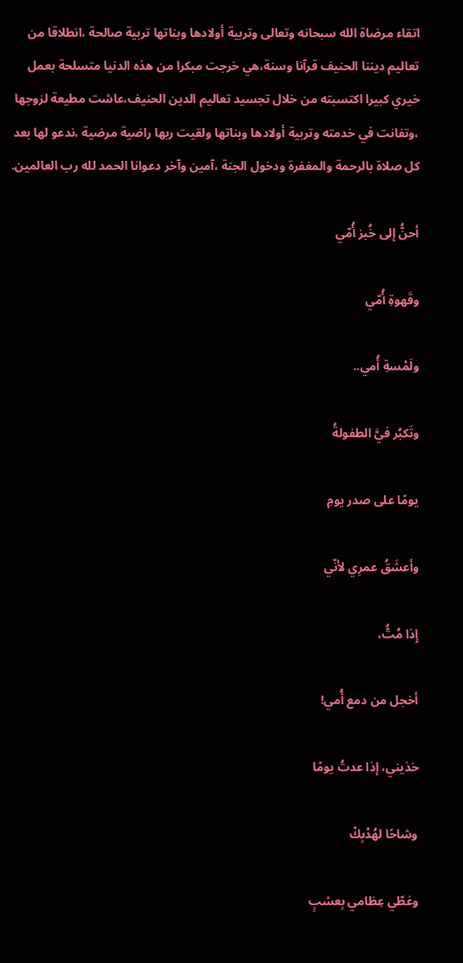اتقاء مرضاة الله سبحانه وتعالى وتربية أولادها وبناتها تربية صالحة ،انطلاقا من تعاليم ديننا الحنيف قرآنا وسنة،هي خرجت مبكرا من هذه الدنيا متسلحة بعمل خيري كبيرا اكتسبته من خلال تجسيد تعاليم الدين الحنيف،عاشت مطيعة لزوجها ،وتفانت في خدمته وتربية أولادها وبناتها ولقيت ربها راضية مرضية ،ندعو لها بعد كل صلاة بالرحمة والمغفرة ودخول الجنة ،آمين وآخر دعوانا الحمد لله رب العالمين.

أحنُّ إلى خُبز أُمّي

وقَهوةِ أُمّي

ولَمْسةِ أُمي..

وتَكبُر فيَّ الطفولةُ

يومًا على صدر يومِ

وأعشَقُ عمرِي لأنّي

إِذا مُتُّ،

أخجل من دمع أُمي!

خذيني، إذا عدتُ يومًا

وشاحًا لهُدْبِكْ

وغطّي عِظامي بِعشبٍ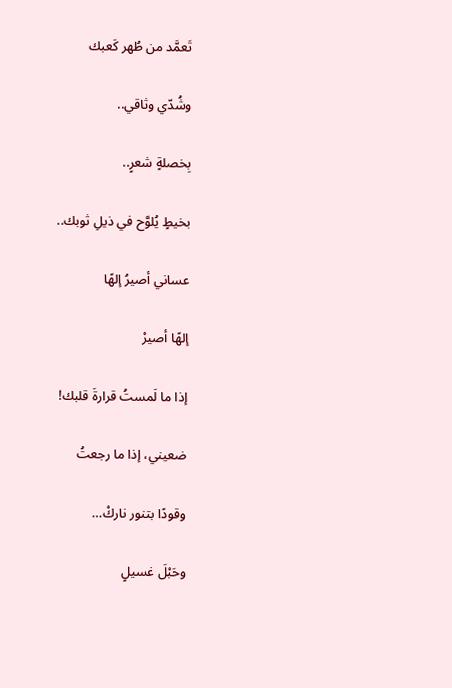تَعمَّد من طُهر كَعبك

وشُدّي وثاقي..

بِخصلةٍ شعرٍ..

بخيطٍ يُلوَّح في ذيلِ ثوبك..

عساني أصيرُ إلهًا

إلهًا أصيرْ

إذا ما لَمستُ قرارةَ قلبك!

ضعيني، إذا ما رجعتُ

وقودًا بتنور ناركْ…

وحَبْلَ غسيلٍ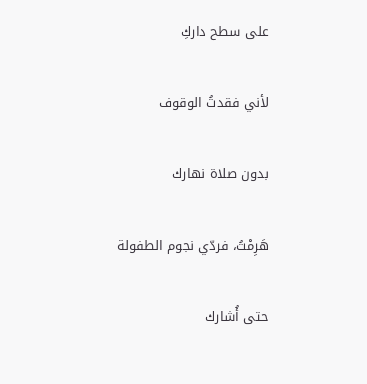على سطح داركِ

لأني فقدتُ الوقوف

بدون صلاة نهارك

هَرِمْتُ، فردّي نجوم الطفولة

حتى أُشارك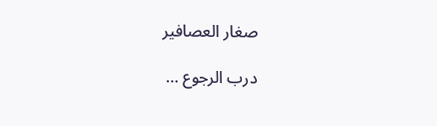صغار العصافير

درب الرجوع …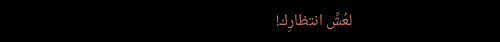لعُشِّ انتظارِك!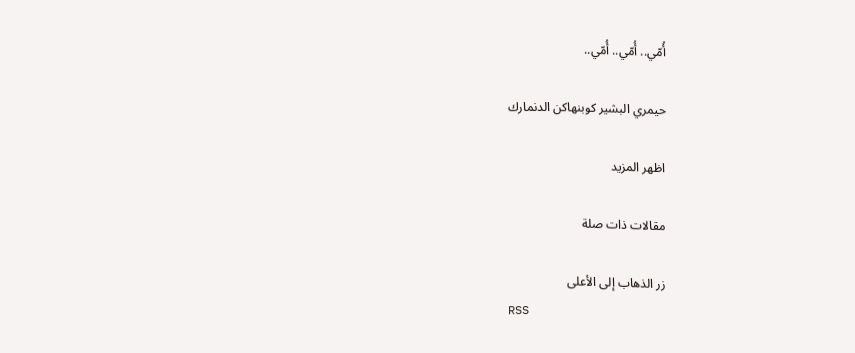أُمّي.. أُمّي.. أُمّي..

حيمري البشير كوبنهاكن الدنمارك

اظهر المزيد

مقالات ذات صلة

زر الذهاب إلى الأعلى
RSS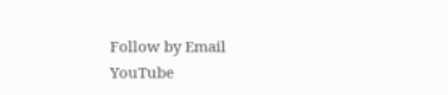Follow by Email
YouTube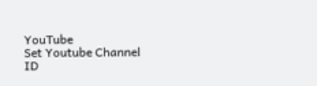YouTube
Set Youtube Channel ID